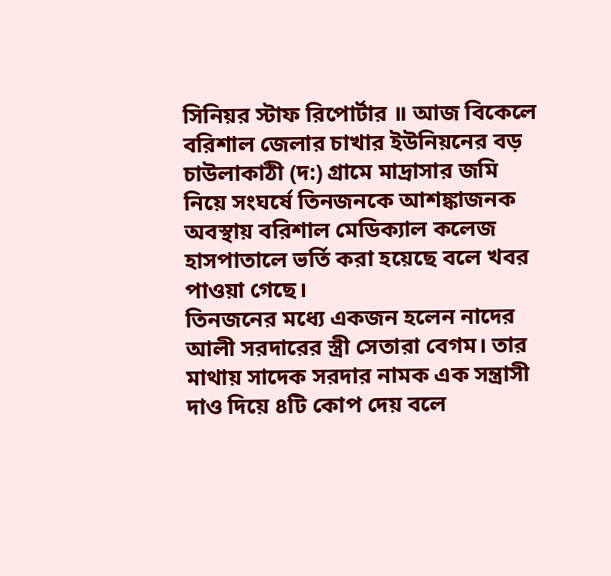সিনিয়র স্টাফ রিপোর্টার ॥ আজ বিকেলে বরিশাল জেলার চাখার ইউনিয়নের বড় চাউলাকাঠী (দ:) গ্রামে মাদ্রাসার জমি নিয়ে সংঘর্ষে তিনজনকে আশঙ্কাজনক অবস্থায় বরিশাল মেডিক্যাল কলেজ হাসপাতালে ভর্তি করা হয়েছে বলে খবর পাওয়া গেছে।
তিনজনের মধ্যে একজন হলেন নাদের আলী সরদারের স্ত্রী সেতারা বেগম। তার মাথায় সাদেক সরদার নামক এক সন্ত্রাসী দাও দিয়ে ৪টি কোপ দেয় বলে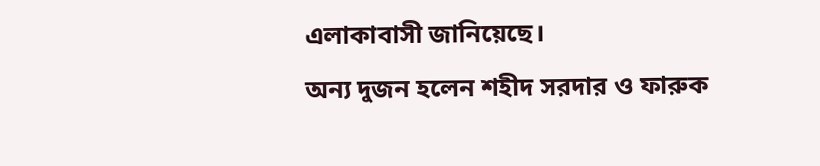এলাকাবাসী জানিয়েছে।
অন্য দুজন হলেন শহীদ সরদার ও ফারুক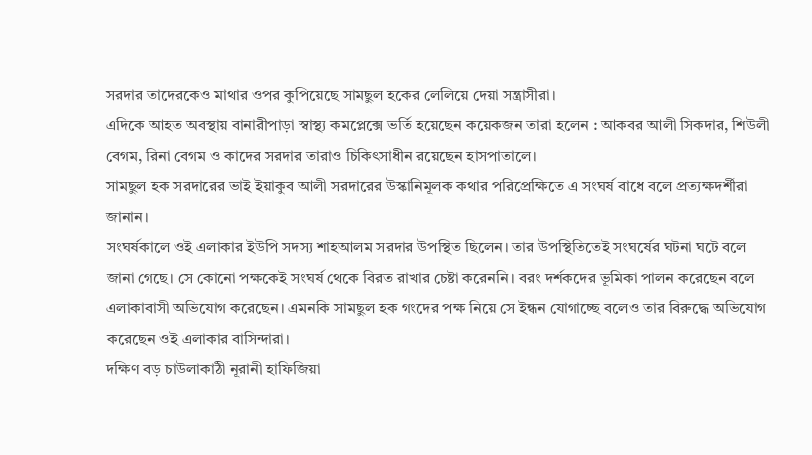সরদার তাদেরকেও মাথার ওপর কুপিয়েছে সামছুল হকের লেলিয়ে দেয়া সন্ত্রাসীরা।
এদিকে আহত অবস্থায় বানারীপাড়া স্বাস্থ্য কমপ্লেক্সে ভর্তি হয়েছেন কয়েকজন তারা হলেন : আকবর আলী সিকদার, শিউলী বেগম, রিনা বেগম ও কাদের সরদার তারাও চিকিৎসাধীন রয়েছেন হাসপাতালে।
সামছুল হক সরদারের ভাই ইয়াকুব আলী সরদারের উস্কানিমূলক কথার পরিপ্রেক্ষিতে এ সংঘর্ষ বাধে বলে প্রত্যক্ষদর্শীরা জানান।
সংঘর্ষকালে ওই এলাকার ইউপি সদস্য শাহআলম সরদার উপস্থিত ছিলেন। তার উপস্থিতিতেই সংঘর্ষের ঘটনা ঘটে বলে জানা গেছে। সে কোনো পক্ষকেই সংঘর্ষ থেকে বিরত রাখার চেষ্টা করেননি। বরং দর্শকদের ভূমিকা পালন করেছেন বলে এলাকাবাসী অভিযোগ করেছেন। এমনকি সামছুল হক গংদের পক্ষ নিয়ে সে ইন্ধন যোগাচ্ছে বলেও তার বিরুদ্ধে অভিযোগ করেছেন ওই এলাকার বাসিন্দারা।
দক্ষিণ বড় চাউলাকাঠী নূরানী হাফিজিয়া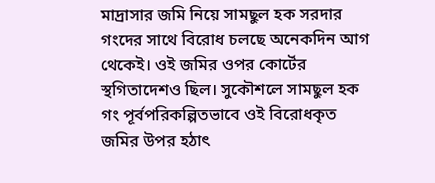মাদ্রাসার জমি নিয়ে সামছুল হক সরদার গংদের সাথে বিরোধ চলছে অনেকদিন আগ থেকেই। ওই জমির ওপর কোর্টের স্থগিতাদেশও ছিল। সুকৌশলে সামছুল হক গং পূর্বপরিকল্পিতভাবে ওই বিরোধকৃত জমির উপর হঠাৎ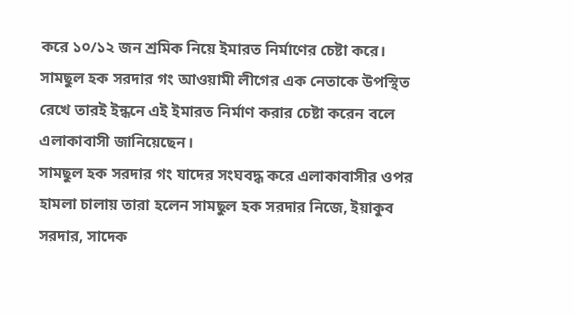করে ১০/১২ জন শ্রমিক নিয়ে ইমারত নির্মাণের চেষ্টা করে।
সামছুল হক সরদার গং আওয়ামী লীগের এক নেতাকে উপস্থিত রেখে তারই ইন্ধনে এই ইমারত নির্মাণ করার চেষ্টা করেন বলে এলাকাবাসী জানিয়েছেন।
সামছুল হক সরদার গং যাদের সংঘবদ্ধ করে এলাকাবাসীর ওপর হামলা চালায় তারা হলেন সামছুল হক সরদার নিজে, ইয়াকুব সরদার, সাদেক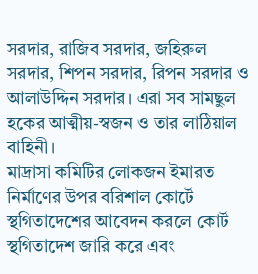সরদার, রাজিব সরদার, জহিরুল সরদার, শিপন সরদার, রিপন সরদার ও আলাউদ্দিন সরদার। এরা সব সামছুল হকের আত্মীয়-স্বজন ও তার লাঠিয়াল বাহিনী।
মাদ্রাসা কমিটির লোকজন ইমারত নির্মাণের উপর বরিশাল কোর্টে স্থগিতাদেশের আবেদন করলে কোর্ট স্থগিতাদেশ জারি করে এবং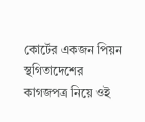কোর্টের একজন পিয়ন স্থগিতাদেশের কাগজপত্র নিয়ে ওই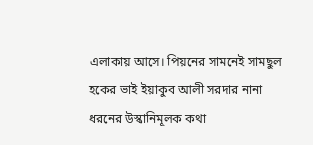এলাকায় আসে। পিয়নের সামনেই সামছুল হকের ভাই ইয়াকুব আলী সরদার নানা ধরনের উস্কানিমূলক কথা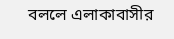বললে এলাকাবাসীর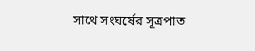সাথে সংঘর্ষের সূত্রপাত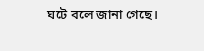ঘটে বলে জানা গেছে।